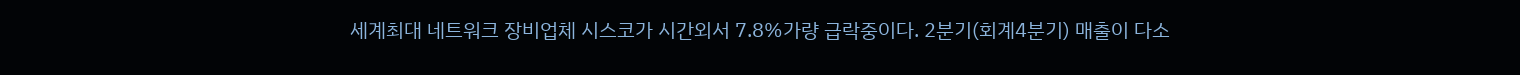세계최대 네트워크 장비업체 시스코가 시간외서 7.8%가량 급락중이다. 2분기(회계4분기) 매출이 다소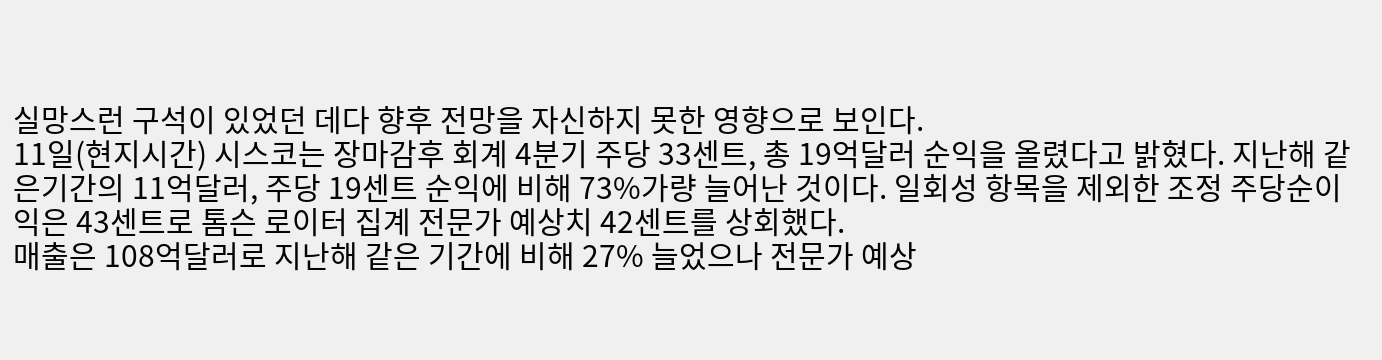실망스런 구석이 있었던 데다 향후 전망을 자신하지 못한 영향으로 보인다.
11일(현지시간) 시스코는 장마감후 회계 4분기 주당 33센트, 총 19억달러 순익을 올렸다고 밝혔다. 지난해 같은기간의 11억달러, 주당 19센트 순익에 비해 73%가량 늘어난 것이다. 일회성 항목을 제외한 조정 주당순이익은 43센트로 톰슨 로이터 집계 전문가 예상치 42센트를 상회했다.
매출은 108억달러로 지난해 같은 기간에 비해 27% 늘었으나 전문가 예상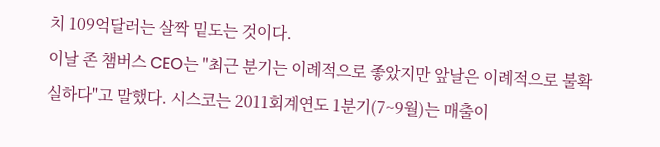치 109억달러는 살짝 밑도는 것이다.
이날 존 챔버스 CEO는 "최근 분기는 이례적으로 좋았지만 앞날은 이례적으로 불확실하다"고 말했다. 시스코는 2011회계연도 1분기(7~9월)는 매출이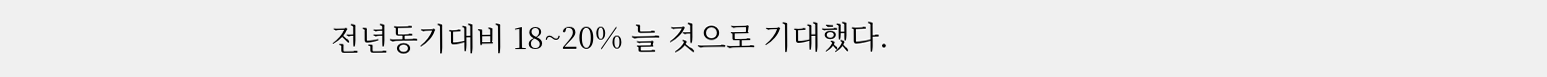전년동기대비 18~20% 늘 것으로 기대했다.